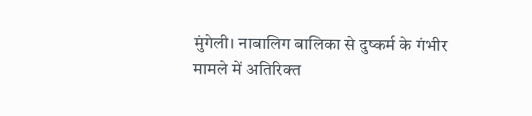मुंगेली। नाबालिग बालिका से दुष्कर्म के गंभीर मामले में अतिरिक्त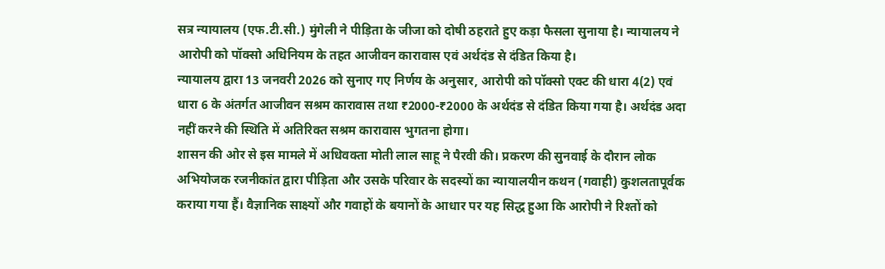सत्र न्यायालय (एफ.टी.सी.) मुंगेली ने पीड़िता के जीजा को दोषी ठहराते हुए कड़ा फैसला सुनाया है। न्यायालय ने आरोपी को पॉक्सो अधिनियम के तहत आजीवन कारावास एवं अर्थदंड से दंडित किया है।
न्यायालय द्वारा 13 जनवरी 2026 को सुनाए गए निर्णय के अनुसार, आरोपी को पॉक्सो एक्ट की धारा 4(2) एवं धारा 6 के अंतर्गत आजीवन सश्रम कारावास तथा ₹2000-₹2000 के अर्थदंड से दंडित किया गया है। अर्थदंड अदा नहीं करने की स्थिति में अतिरिक्त सश्रम कारावास भुगतना होगा।
शासन की ओर से इस मामले में अधिवक्ता मोती लाल साहू ने पैरवी की। प्रकरण की सुनवाई के दौरान लोक अभियोजक रजनीकांत द्वारा पीड़िता और उसके परिवार के सदस्यों का न्यायालयीन कथन (गवाही) कुशलतापूर्वक कराया गया हैं। वैज्ञानिक साक्ष्यों और गवाहों के बयानों के आधार पर यह सिद्ध हुआ कि आरोपी ने रिश्तों को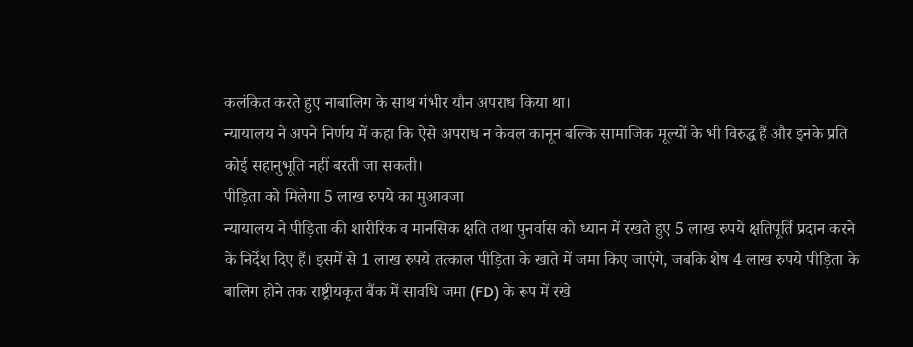कलंकित करते हुए नाबालिग के साथ गंभीर यौन अपराध किया था।
न्यायालय ने अपने निर्णय में कहा कि ऐसे अपराध न केवल कानून बल्कि सामाजिक मूल्यों के भी विरुद्ध हैं और इनके प्रति कोई सहानुभूति नहीं बरती जा सकती।
पीड़िता को मिलेगा 5 लाख रुपये का मुआवजा
न्यायालय ने पीड़िता की शारीरिक व मानसिक क्षति तथा पुनर्वास को ध्यान में रखते हुए 5 लाख रुपये क्षतिपूर्ति प्रदान करने के निर्देश दिए हैं। इसमें से 1 लाख रुपये तत्काल पीड़िता के खाते में जमा किए जाएंगे, जबकि शेष 4 लाख रुपये पीड़िता के बालिग होने तक राष्ट्रीयकृत बैंक में सावधि जमा (FD) के रूप में रखे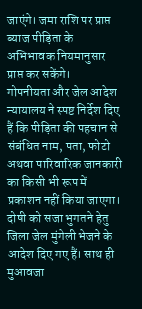जाएंगे। जमा राशि पर प्राप्त ब्याज पीड़िता के अभिभावक नियमानुसार प्राप्त कर सकेंगे।
गोपनीयता और जेल आदेश
न्यायालय ने स्पष्ट निर्देश दिए हैं कि पीड़िता की पहचान से संबंधित नाम, पता, फोटो अथवा पारिवारिक जानकारी का किसी भी रूप में प्रकाशन नहीं किया जाएगा। दोषी को सजा भुगतने हेतु जिला जेल मुंगेली भेजने के आदेश दिए गए हैं। साथ ही मुआवजा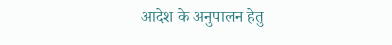आदेश के अनुपालन हेतु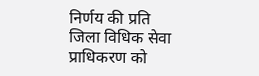निर्णय की प्रति जिला विधिक सेवा प्राधिकरण को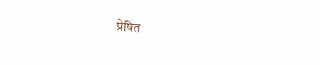प्रेषित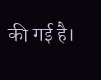की गई है।